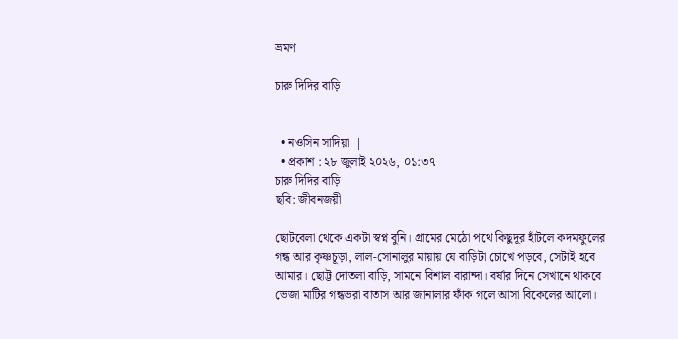ভ্রমণ

চারু দিদির বাড়ি


  • নওসিন সাদিয়া  |
  • প্রকাশ : ২৮ জুলাই ২০২৬, ০১:৩৭
চারু দিদির বাড়ি
ছবি: জীবনজয়ী

ছোটবেলা থেকে একটা স্বপ্ন বুনি। গ্রামের মেঠো পথে কিছুদূর হাঁটলে কদমফুলের গন্ধ আর কৃষ্ণচূড়া, লাল-সোনালুর মায়ায় যে বাড়িটা চোখে পড়বে, সেটাই হবে আমার। ছোট্ট দোতলা বাড়ি, সামনে বিশাল বারান্দা। বর্ষার দিনে সেখানে থাকবে ভেজা মাটির গন্ধভরা বাতাস আর জানালার ফাঁক গলে আসা বিকেলের আলো।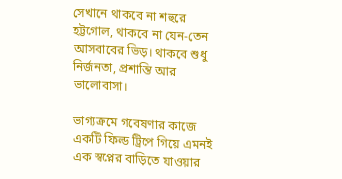সেখানে থাকবে না শহুরে হট্টগোল, থাকবে না যেন-তেন আসবাবের ভিড়। থাকবে শুধু নির্জনতা, প্রশান্তি আর ভালোবাসা।

ভাগ্যক্রমে গবেষণার কাজে একটি ফিল্ড ট্রিপে গিয়ে এমনই এক স্বপ্নের বাড়িতে যাওয়ার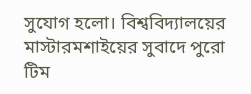সুযোগ হলো। বিশ্ববিদ্যালয়ের মাস্টারমশাইয়ের সুবাদে পুরো টিম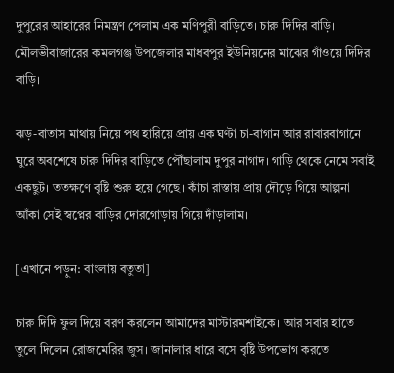দুপুরের আহারের নিমন্ত্রণ পেলাম এক মণিপুরী বাড়িতে। চারু দিদির বাড়ি। মৌলভীবাজারের কমলগঞ্জ উপজেলার মাধবপুর ইউনিয়নের মাঝের গাঁওয়ে দিদির বাড়ি।

ঝড়-বাতাস মাথায় নিয়ে পথ হারিয়ে প্রায় এক ঘণ্টা চা-বাগান আর রাবারবাগানে ঘুরে অবশেষে চারু দিদির বাড়িতে পৌঁছালাম দুপুর নাগাদ। গাড়ি থেকে নেমে সবাই একছুট। ততক্ষণে বৃষ্টি শুরু হয়ে গেছে। কাঁচা রাস্তায় প্রায় দৌড়ে গিয়ে আল্পনা আঁকা সেই স্বপ্নের বাড়ির দোরগোড়ায় গিয়ে দাঁড়ালাম।

[এখানে পড়ুন: বাংলায় বতুতা]

চারু দিদি ফুল দিয়ে বরণ করলেন আমাদের মাস্টারমশাইকে। আর সবার হাতে তুলে দিলেন রোজমেরির জুস। জানালার ধারে বসে বৃষ্টি উপভোগ করতে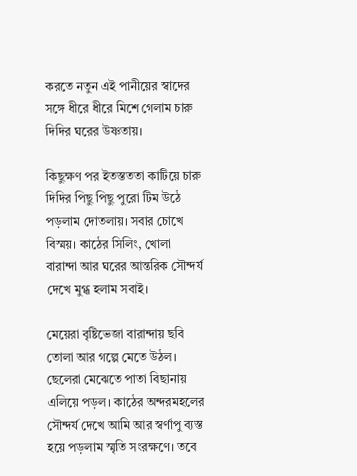করতে নতুন এই পানীয়ের স্বাদের সঙ্গে ধীরে ধীরে মিশে গেলাম চারু দিদির ঘরের উষ্ণতায়।

কিছুক্ষণ পর ইতস্তততা কাটিয়ে চারু দিদির পিছু পিছু পুরো টিম উঠে পড়লাম দোতলায়। সবার চোখে বিস্ময়। কাঠের সিলিং, খোলা বারান্দা আর ঘরের আন্তরিক সৌন্দর্য দেখে মুগ্ধ হলাম সবাই।

মেয়েরা বৃষ্টিভেজা বারান্দায় ছবি তোলা আর গল্পে মেতে উঠল। ছেলেরা মেঝেতে পাতা বিছানায় এলিয়ে পড়ল। কাঠের অন্দরমহলের সৌন্দর্য দেখে আমি আর স্বর্ণাপু ব্যস্ত হয়ে পড়লাম স্মৃতি সংরক্ষণে। তবে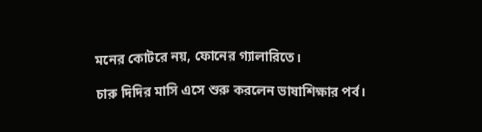মনের কোটরে নয়, ফোনের গ্যালারিতে।

চারু দিদির মাসি এসে শুরু করলেন ভাষাশিক্ষার পর্ব।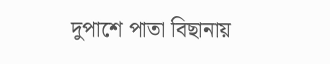দুপাশে পাতা বিছানায়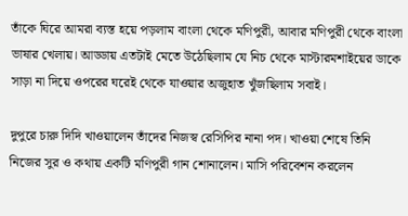তাঁকে ঘিরে আমরা ব্যস্ত হয়ে পড়লাম বাংলা থেকে মণিপুরী, আবার মণিপুরী থেকে বাংলা ভাষার খেলায়। আড্ডায় এতটাই মেতে উঠেছিলাম যে নিচ থেকে মাস্টারমশাইয়ের ডাকে সাড়া না দিয়ে ওপরের ঘরেই থেকে যাওয়ার অজুহাত খুঁজছিলাম সবাই।

দুপুরে চারু দিদি খাওয়ালেন তাঁদের নিজস্ব রেসিপির নানা পদ। খাওয়া শেষে তিনি নিজের সুর ও কথায় একটি মণিপুরী গান শোনালেন। মাসি পরিবেশন করলেন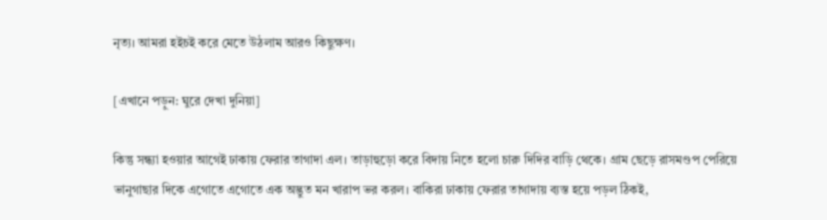নৃত্য। আমরা হইচই করে মেতে উঠলাম আরও কিছুক্ষণ।

[এখানে পড়ুন: ঘুরে দেখা দুনিয়া]

কিন্তু সন্ধ্যা হওয়ার আগেই ঢাকায় ফেরার তাগাদা এল। তাড়াহুড়ো করে বিদায় নিতে হলো চারু দিদির বাড়ি থেকে। গ্রাম ছেড়ে রাসমণ্ডপ পেরিয়ে ভানুগাছার দিকে এগোতে এগোতে এক অদ্ভুত মন খারাপ ভর করল। বাকিরা ঢাকায় ফেরার তাগাদায় ব্যস্ত হয়ে পড়ল ঠিকই,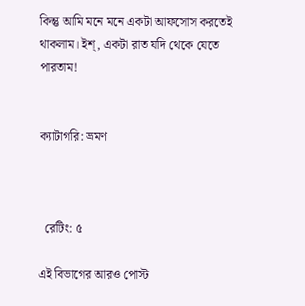কিন্তু আমি মনে মনে একটা আফসোস করতেই থাকলাম। ইশ্, একটা রাত যদি থেকে যেতে পারতাম!


ক্যাটাগরি: ভ্রমণ



  রেটিং: ৫

এই বিভাগের আরও পোস্ট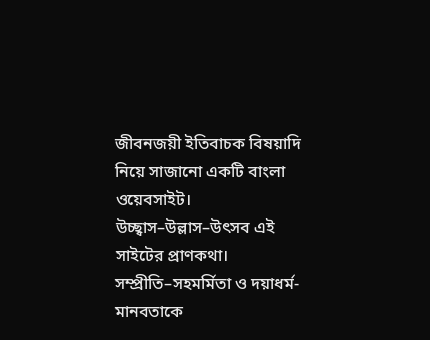জীবনজয়ী ইতিবাচক বিষয়াদি নিয়ে সাজানো একটি বাংলা ওয়েবসাইট। উচ্ছ্বাস–উল্লাস–উৎসব এই সাইটের প্রাণকথা। সম্প্রীতি–সহমর্মিতা ও দয়াধর্ম-মানবতাকে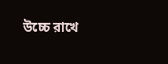উচ্চে রাখে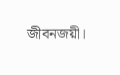জীবনজয়ী।